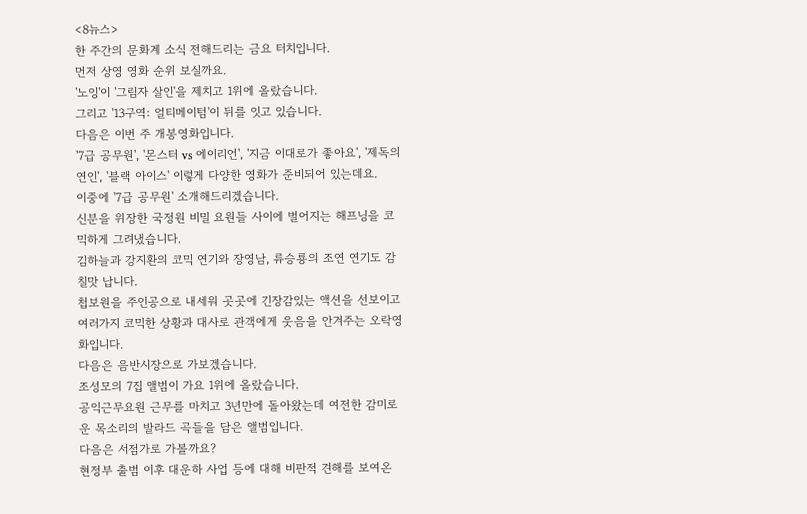<8뉴스>
한 주간의 문화계 소식 전해드리는 금요 터치입니다.
먼저 상영 영화 순위 보실까요.
'노잉'이 '그림자 살인'을 제치고 1위에 올랐습니다.
그리고 '13구역: 얼티메이텀'이 뒤를 잇고 있습니다.
다음은 이번 주 개봉영화입니다.
'7급 공무원', '몬스터 vs 에이리언', '지금 이대로가 좋아요', '제독의 연인', '블랙 아이스' 이렇게 다양한 영화가 준비되어 있는데요.
이중에 '7급 공무원' 소개해드리겠습니다.
신분을 위장한 국정원 비밀 요원들 사이에 벌어지는 해프닝을 코믹하게 그려냈습니다.
김하늘과 강지환의 코믹 연기와 장영남, 류승룡의 조연 연기도 감칠맛 납니다.
첩보원을 주인공으로 내세워 곳곳에 긴장감있는 액션을 선보이고 여러가지 코믹한 상황과 대사로 관객에게 웃음을 안겨주는 오락영화입니다.
다음은 음반시장으로 가보겠습니다.
조성모의 7집 앨범이 가요 1위에 올랐습니다.
공익근무요원 근무를 마치고 3년만에 돌아왔는데 여전한 감미로운 목소리의 발라드 곡들을 담은 앨범입니다.
다음은 서점가로 가볼까요?
현정부 출범 이후 대운하 사업 등에 대해 비판적 견해를 보여온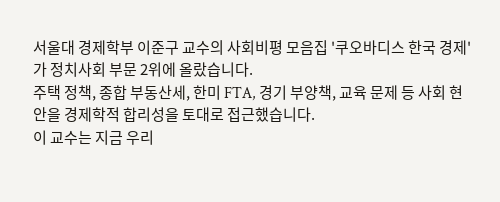서울대 경제학부 이준구 교수의 사회비평 모음집 '쿠오바디스 한국 경제'가 정치사회 부문 2위에 올랐습니다.
주택 정책, 종합 부동산세, 한미 FTA, 경기 부양책, 교육 문제 등 사회 현안을 경제학적 합리성을 토대로 접근했습니다.
이 교수는 지금 우리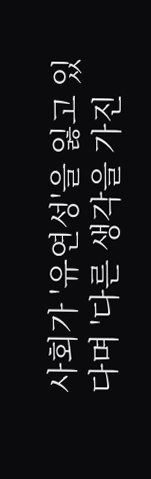사회가 '유연성'을 잃고 있다며 '다른 생각을 가진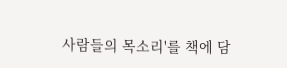사람들의 목소리'를 책에 담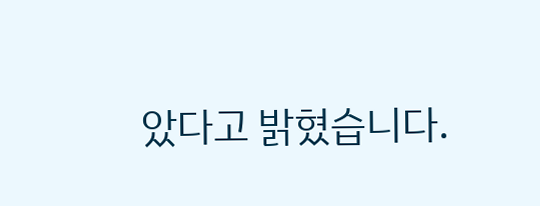았다고 밝혔습니다.